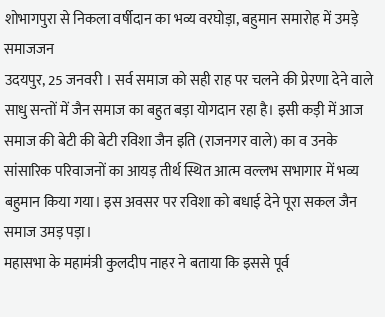शोभागपुरा से निकला वर्षीदान का भव्य वरघोड़ा, बहुमान समारोह में उमड़े समाजजन
उदयपुर, 25 जनवरी । सर्व समाज को सही राह पर चलने की प्रेरणा देने वाले साधु सन्तों में जैन समाज का बहुत बड़ा योगदान रहा है। इसी कड़ी में आज समाज की बेटी की बेटी रविशा जैन इति (राजनगर वाले) का व उनके सांसारिक परिवाजनों का आयड़ तीर्थ स्थित आत्म वल्लभ सभागार में भव्य बहुमान किया गया। इस अवसर पर रविशा को बधाई देने पूरा सकल जैन समाज उमड़ पड़ा।
महासभा के महामंत्री कुलदीप नाहर ने बताया कि इससे पूर्व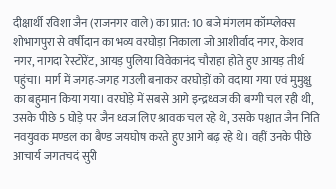दीक्षार्थी रविशा जैन (राजनगर वाले) का प्रात: 10 बजे मंगलम कॉम्प्लेक्स शोभागपुरा से वर्षीदान का भव्य वरघोड़ा निकाला जो आशीर्वाद नगर, केशव नगर, नागदा रेस्टोरेंट, आयड़ पुलिया विवेकानंद चौराहा होते हुए आयड़ तीर्थ पहुंचा। मार्ग में जगह-जगह गउली बनाकर वरघोड़ों को वदाया गया एवं मुमुक्षु का बहुमान किया गया। वरघोड़े में सबसे आगे इन्द्रध्वज की बग्गी चल रही थी, उसके पीछे 5 घोड़े पर जैन ध्वज लिए श्रावक चल रहे थे, उसके पश्चात जैन निति नवयुवक मण्डल का बैण्ड जयघोष करते हुए आगे बढ़ रहे थे। वहीं उनके पीछे आचार्य जगतचदं सुरी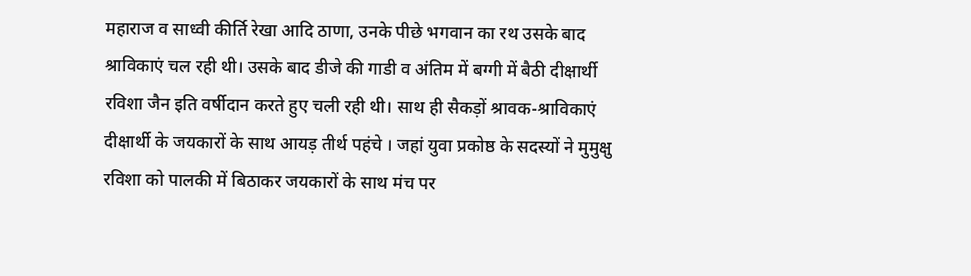महाराज व साध्वी कीर्ति रेखा आदि ठाणा, उनके पीछे भगवान का रथ उसके बाद श्राविकाएं चल रही थी। उसके बाद डीजे की गाडी व अंतिम में बग्गी में बैठी दीक्षार्थी रविशा जैन इति वर्षीदान करते हुए चली रही थी। साथ ही सैकड़ों श्रावक-श्राविकाएं दीक्षार्थी के जयकारों के साथ आयड़ तीर्थ पहंचे । जहां युवा प्रकोष्ठ के सदस्यों ने मुमुक्षु रविशा को पालकी में बिठाकर जयकारों के साथ मंच पर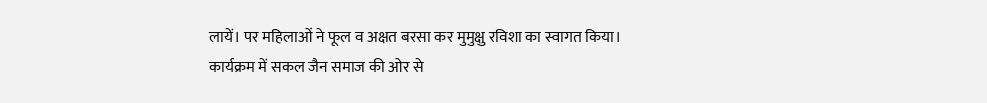लायें। पर महिलाओं ने फूल व अक्षत बरसा कर मुमुक्षु रविशा का स्वागत किया। कार्यक्रम में सकल जैन समाज की ओर से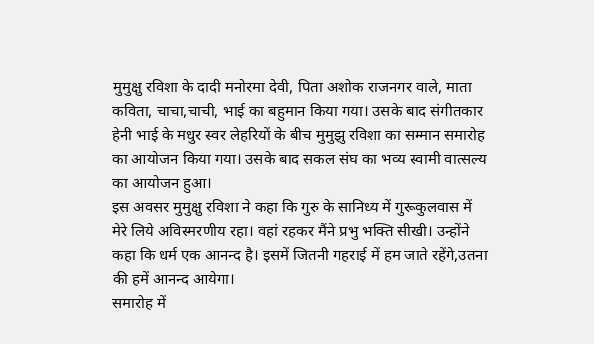मुमुक्षु रविशा के दादी मनोरमा देवी, पिता अशोक राजनगर वाले, माता कविता, चाचा,चाची, भाई का बहुमान किया गया। उसके बाद संगीतकार हेनी भाई के मधुर स्वर लेहरियों के बीच मुमुझु रविशा का सम्मान समारोह का आयोजन किया गया। उसके बाद सकल संघ का भव्य स्वामी वात्सल्य का आयोजन हुआ।
इस अवसर मुमुक्षु रविशा ने कहा कि गुरु के सानिध्य में गुरूकुलवास में मेरे लिये अविस्मरणीय रहा। वहां रहकर मैंने प्रभु भक्ति सीखी। उन्होंने कहा कि धर्म एक आनन्द है। इसमें जितनी गहराई में हम जाते रहेंगे,उतना की हमें आनन्द आयेगा।
समारोह में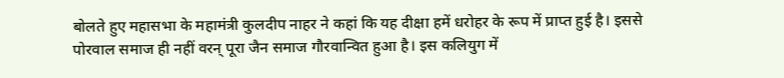बोलते हुए महासभा के महामंत्री कुलदीप नाहर ने कहां कि यह दीक्षा हमें धरोहर के रूप में प्राप्त हुई है। इससे पोरवाल समाज ही नहीं वरन् पूरा जैन समाज गौरवान्वित हुआ है। इस कलियुग में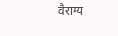वैराग्य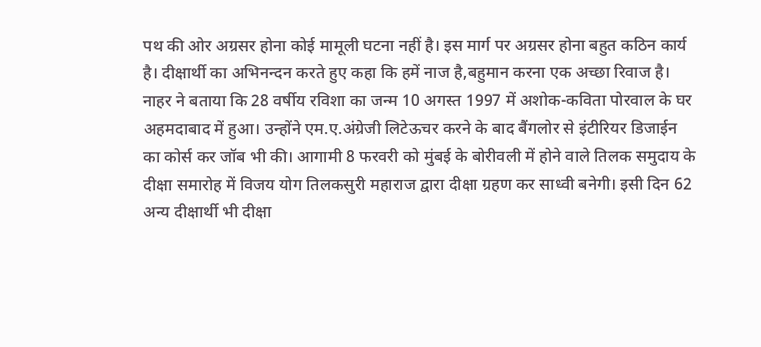पथ की ओर अग्रसर होना कोई मामूली घटना नहीं है। इस मार्ग पर अग्रसर होना बहुत कठिन कार्य है। दीक्षार्थी का अभिनन्दन करते हुए कहा कि हमें नाज है,बहुमान करना एक अच्छा रिवाज है। नाहर ने बताया कि 28 वर्षीय रविशा का जन्म 10 अगस्त 1997 में अशोक-कविता पोरवाल के घर अहमदाबाद में हुआ। उन्होंने एम.ए.अंग्रेजी लिटेऊचर करने के बाद बैंगलोर से इंटीरियर डिजाईन का कोर्स कर जॉब भी की। आगामी 8 फरवरी को मुंबई के बोरीवली में होने वाले तिलक समुदाय के दीक्षा समारोह में विजय योग तिलकसुरी महाराज द्वारा दीक्षा ग्रहण कर साध्वी बनेगी। इसी दिन 62 अन्य दीक्षार्थी भी दीक्षा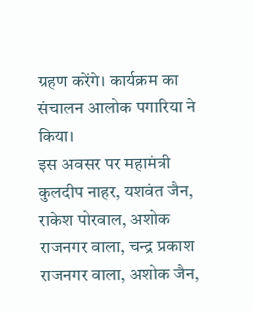ग्रहण करेंगे। कार्यक्रम का संचालन आलोक पगारिया ने किया।
इस अवसर पर महामंत्री कुलदीप नाहर, यशवंत जैन, राकेश पोरवाल, अशोक राजनगर वाला, चन्द्र प्रकाश राजनगर वाला, अशोक जैन,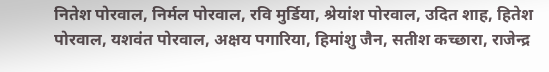नितेश पोरवाल, निर्मल पोरवाल, रवि मुर्डिया, श्रेयांश पोरवाल, उदित शाह, हितेश पोरवाल, यशवंत पोरवाल, अक्षय पगारिया, हिमांशु जैन, सतीश कच्छारा, राजेन्द्र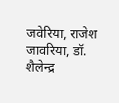जवेरिया, राजेश जावरिया, डॉ. शैलेन्द्र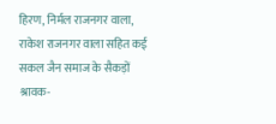हिरण, निर्मल राजनगर वाला, राकेश राजनगर वाला सहित कई सकल जैन समाज के सैकड़ों श्रावक-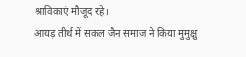श्राविकाएं मौजूद रहे।
आयड़ तीर्थ में सकल जैन समाज ने किया मुमुक्षु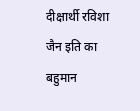दीक्षार्थी रविशा जैन इति का बहुमान